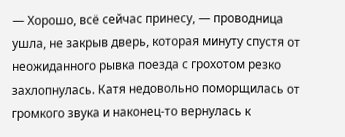— Хорошо, всё сейчас принесу, — проводница ушла, не закрыв дверь, которая минуту спустя от неожиданного рывка поезда с грохотом резко захлопнулась. Катя недовольно поморщилась от громкого звука и наконец-то вернулась к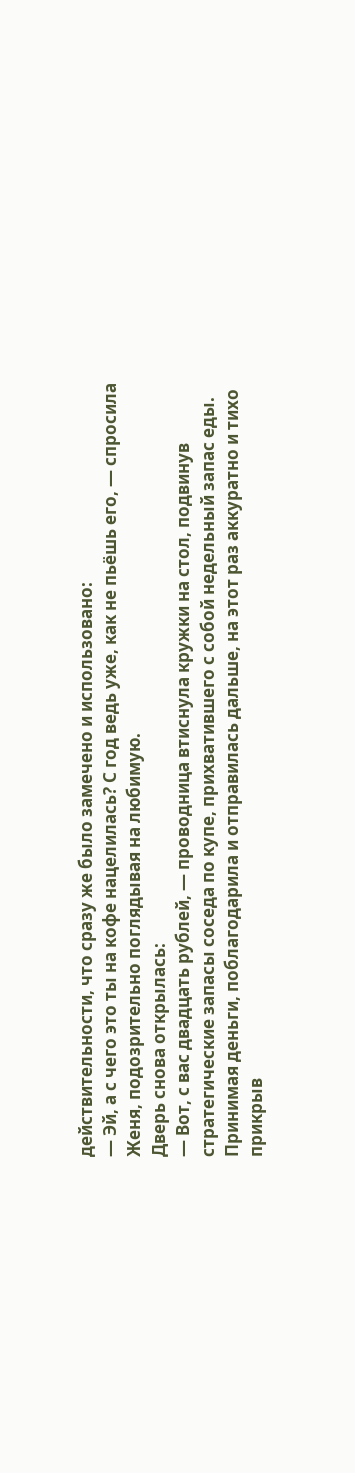действительности, что сразу же было замечено и использовано:
— Эй, а с чего это ты на кофе нацелилась? С год ведь уже, как не пьёшь его, — спросила Женя, подозрительно поглядывая на любимую.
Дверь снова открылась:
— Вот, с вас двадцать рублей, — проводница втиснула кружки на стол, подвинув стратегические запасы соседа по купе, прихватившего с собой недельный запас еды. Принимая деньги, поблагодарила и отправилась дальше, на этот раз аккуратно и тихо прикрыв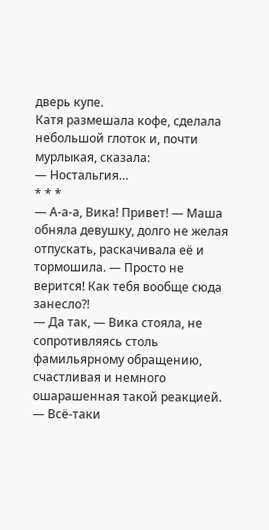дверь купе.
Катя размешала кофе, сделала небольшой глоток и, почти мурлыкая, сказала:
— Ностальгия…
* * *
— А-а-а, Вика! Привет! — Маша обняла девушку, долго не желая отпускать, раскачивала её и тормошила. — Просто не верится! Как тебя вообще сюда занесло?!
— Да так, — Вика стояла, не сопротивляясь столь фамильярному обращению, счастливая и немного ошарашенная такой реакцией. — Всё-таки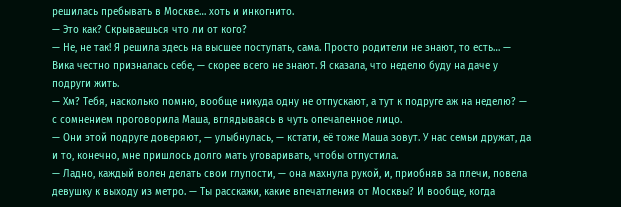решилась пребывать в Москве… хоть и инкогнито.
— Это как? Скрываешься что ли от кого?
— Не, не так! Я решила здесь на высшее поступать, сама. Просто родители не знают, то есть… — Вика честно призналась себе, — скорее всего не знают. Я сказала, что неделю буду на даче у подруги жить.
— Хм? Тебя, насколько помню, вообще никуда одну не отпускают, а тут к подруге аж на неделю? — с сомнением проговорила Маша, вглядываясь в чуть опечаленное лицо.
— Они этой подруге доверяют, — улыбнулась, — кстати, её тоже Маша зовут. У нас семьи дружат, да и то, конечно, мне пришлось долго мать уговаривать, чтобы отпустила.
— Ладно, каждый волен делать свои глупости, — она махнула рукой, и, приобняв за плечи, повела девушку к выходу из метро. — Ты расскажи, какие впечатления от Москвы? И вообще, когда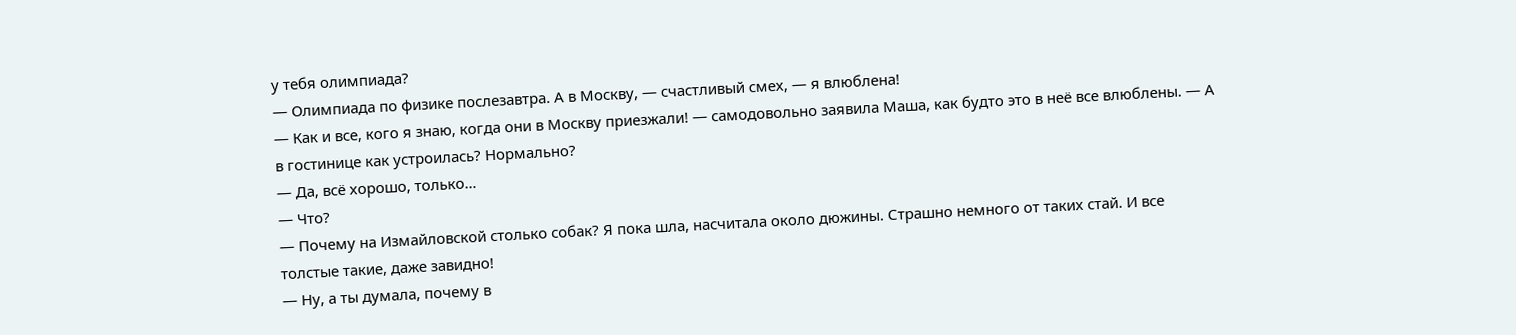у тебя олимпиада?
— Олимпиада по физике послезавтра. А в Москву, — счастливый смех, — я влюблена!
— Как и все, кого я знаю, когда они в Москву приезжали! — самодовольно заявила Маша, как будто это в неё все влюблены. — А в гостинице как устроилась? Нормально?
— Да, всё хорошо, только…
— Что?
— Почему на Измайловской столько собак? Я пока шла, насчитала около дюжины. Страшно немного от таких стай. И все толстые такие, даже завидно!
— Ну, а ты думала, почему в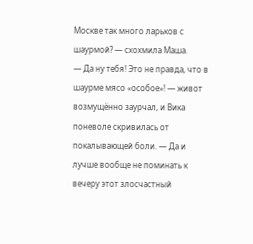Москве так много ларьков с шаурмой? — схохмила Маша.
— Да ну тебя! Это не правда, что в шаурме мясо «особое»! — живот возмущённо заурчал, и Вика поневоле скривилась от покалывающей боли. — Да и лучше вообще не поминать к вечеру этот злосчастный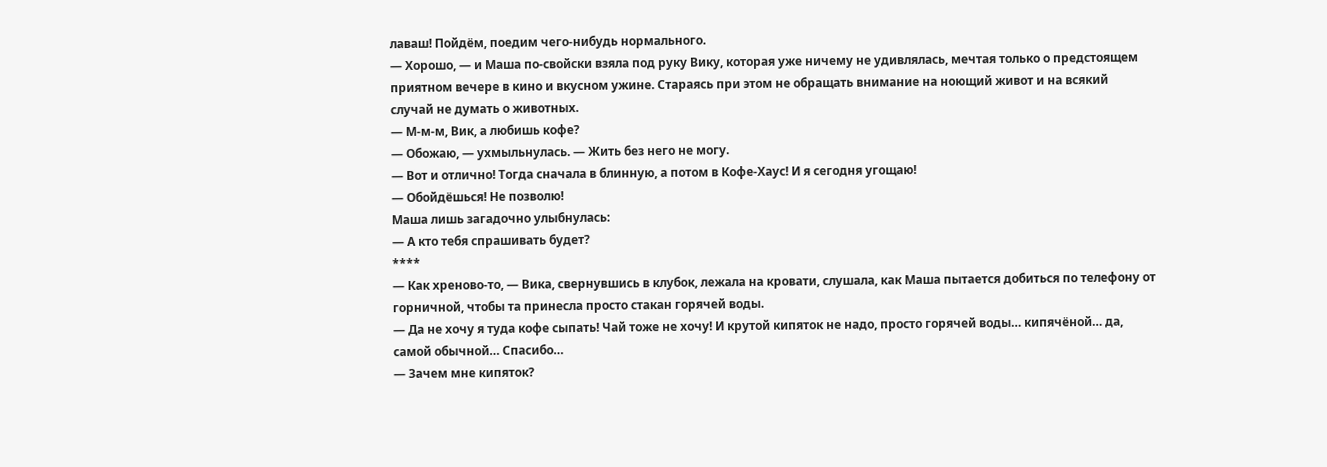лаваш! Пойдём, поедим чего-нибудь нормального.
— Хорошо, — и Маша по-свойски взяла под руку Вику, которая уже ничему не удивлялась, мечтая только о предстоящем приятном вечере в кино и вкусном ужине. Стараясь при этом не обращать внимание на ноющий живот и на всякий случай не думать о животных.
— М-м-м, Вик, а любишь кофе?
— Обожаю, — ухмыльнулась. — Жить без него не могу.
— Вот и отлично! Тогда сначала в блинную, а потом в Кофе-Хаус! И я сегодня угощаю!
— Обойдёшься! Не позволю!
Маша лишь загадочно улыбнулась:
— А кто тебя спрашивать будет?
****
— Как хреново-то, — Вика, свернувшись в клубок, лежала на кровати, слушала, как Маша пытается добиться по телефону от горничной, чтобы та принесла просто стакан горячей воды.
— Да не хочу я туда кофе сыпать! Чай тоже не хочу! И крутой кипяток не надо, просто горячей воды… кипячёной… да, самой обычной… Спасибо…
— Зачем мне кипяток?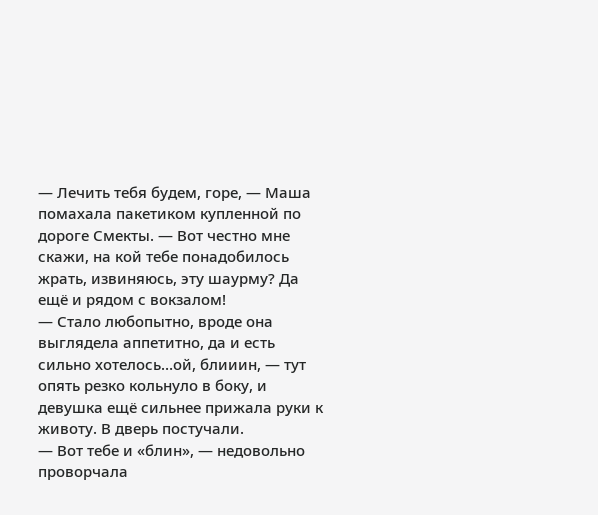— Лечить тебя будем, горе, — Маша помахала пакетиком купленной по дороге Смекты. — Вот честно мне скажи, на кой тебе понадобилось жрать, извиняюсь, эту шаурму? Да ещё и рядом с вокзалом!
— Стало любопытно, вроде она выглядела аппетитно, да и есть сильно хотелось…ой, блииин, — тут опять резко кольнуло в боку, и девушка ещё сильнее прижала руки к животу. В дверь постучали.
— Вот тебе и «блин», — недовольно проворчала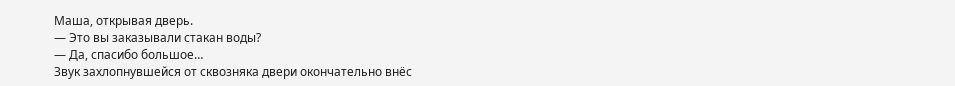Маша, открывая дверь.
— Это вы заказывали стакан воды?
— Да, спасибо большое…
Звук захлопнувшейся от сквозняка двери окончательно внёс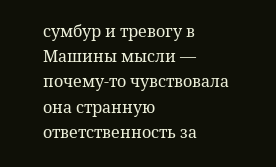сумбур и тревогу в Машины мысли — почему-то чувствовала она странную ответственность за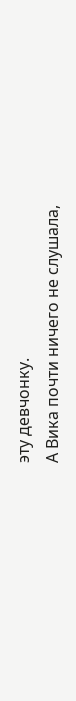эту девчонку.
А Вика почти ничего не слушала,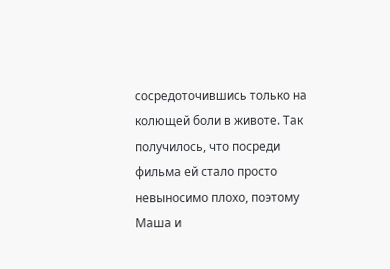сосредоточившись только на колющей боли в животе. Так получилось, что посреди фильма ей стало просто невыносимо плохо, поэтому Маша и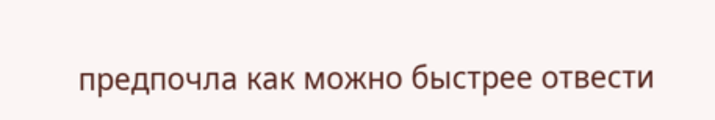предпочла как можно быстрее отвести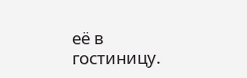её в гостиницу.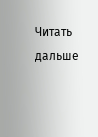Читать дальше